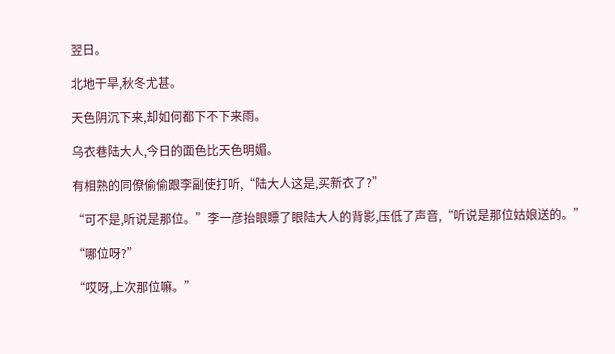翌日。

北地干旱,秋冬尤甚。

天色阴沉下来,却如何都下不下来雨。

乌衣巷陆大人,今日的面色比天色明媚。

有相熟的同僚偷偷跟李副使打听,“陆大人这是,买新衣了?”

“可不是,听说是那位。”李一彦抬眼瞟了眼陆大人的背影,压低了声音,“听说是那位姑娘送的。”

“哪位呀?”

“哎呀,上次那位嘛。”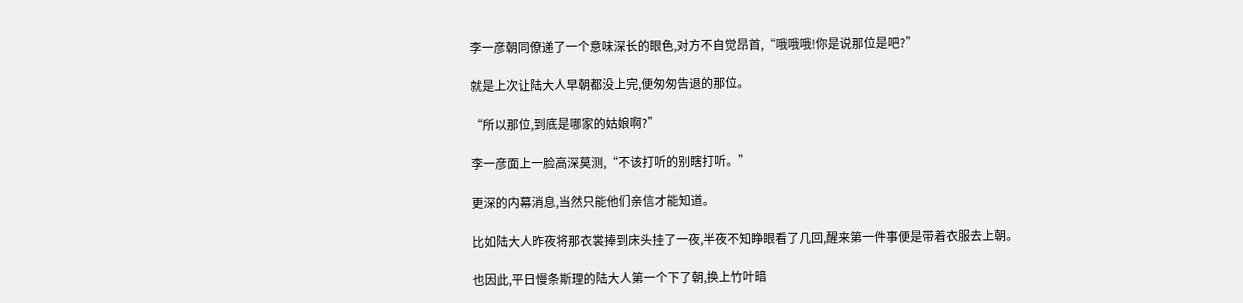李一彦朝同僚递了一个意味深长的眼色,对方不自觉昂首,“哦哦哦!你是说那位是吧?”

就是上次让陆大人早朝都没上完,便匆匆告退的那位。

“所以那位,到底是哪家的姑娘啊?”

李一彦面上一脸高深莫测,“不该打听的别瞎打听。”

更深的内幕消息,当然只能他们亲信才能知道。

比如陆大人昨夜将那衣裳捧到床头挂了一夜,半夜不知睁眼看了几回,醒来第一件事便是带着衣服去上朝。

也因此,平日慢条斯理的陆大人第一个下了朝,换上竹叶暗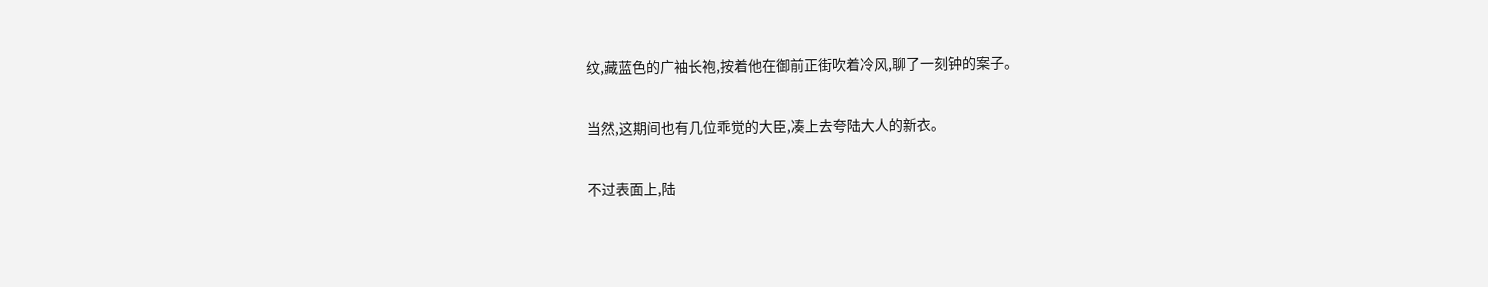纹,藏蓝色的广袖长袍,按着他在御前正街吹着冷风,聊了一刻钟的案子。

当然,这期间也有几位乖觉的大臣,凑上去夸陆大人的新衣。

不过表面上,陆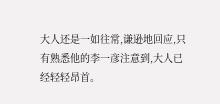大人还是一如往常,谦逊地回应,只有熟悉他的李一彦注意到,大人已经轻轻昂首。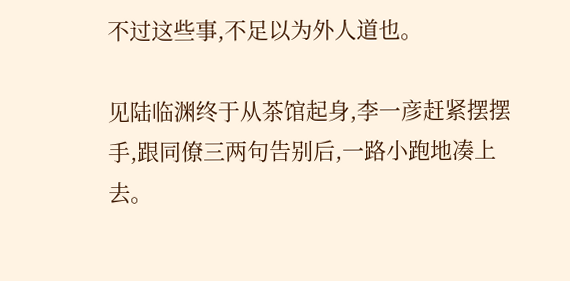不过这些事,不足以为外人道也。

见陆临渊终于从茶馆起身,李一彦赶紧摆摆手,跟同僚三两句告别后,一路小跑地凑上去。